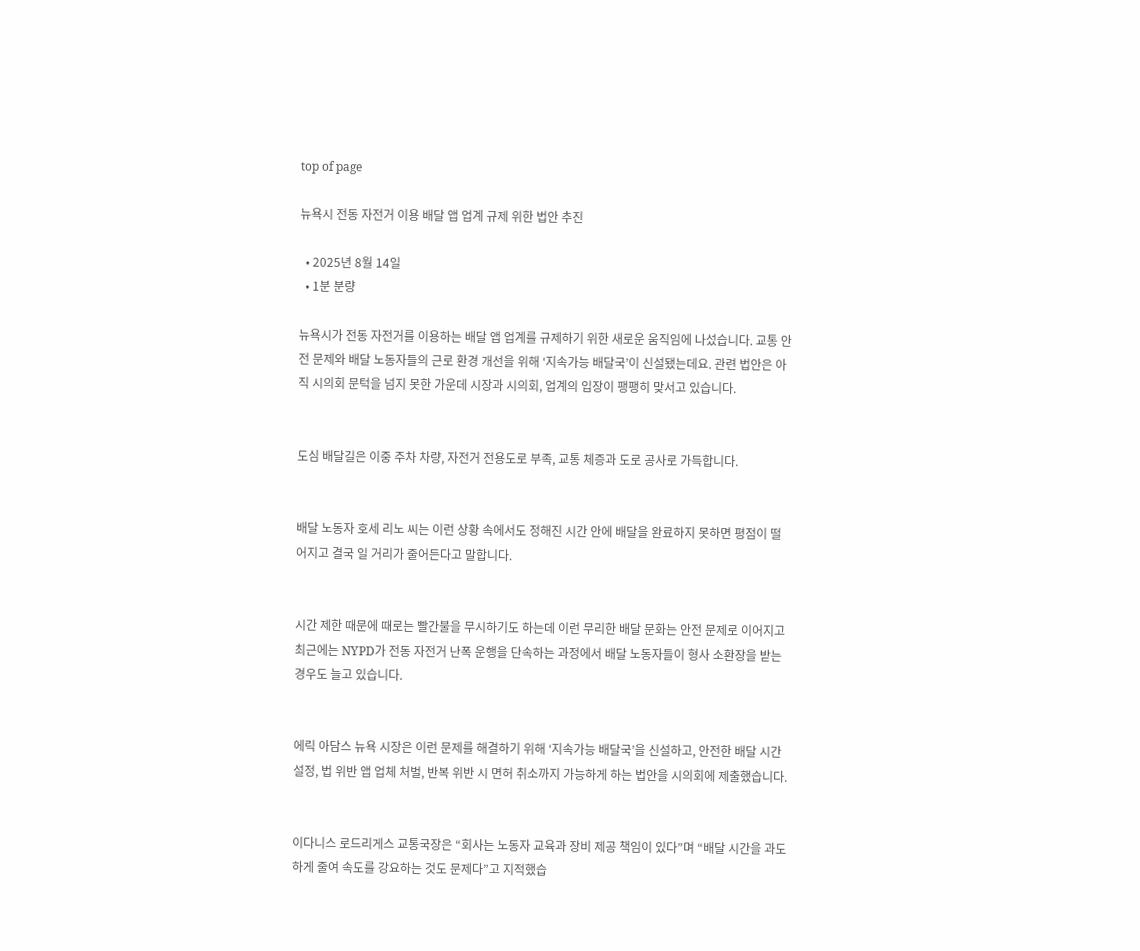top of page

뉴욕시 전동 자전거 이용 배달 앱 업계 규제 위한 법안 추진

  • 2025년 8월 14일
  • 1분 분량

뉴욕시가 전동 자전거를 이용하는 배달 앱 업계를 규제하기 위한 새로운 움직임에 나섰습니다. 교통 안전 문제와 배달 노동자들의 근로 환경 개선을 위해 ‘지속가능 배달국’이 신설됐는데요. 관련 법안은 아직 시의회 문턱을 넘지 못한 가운데 시장과 시의회, 업계의 입장이 팽팽히 맞서고 있습니다.


도심 배달길은 이중 주차 차량, 자전거 전용도로 부족, 교통 체증과 도로 공사로 가득합니다.


배달 노동자 호세 리노 씨는 이런 상황 속에서도 정해진 시간 안에 배달을 완료하지 못하면 평점이 떨어지고 결국 일 거리가 줄어든다고 말합니다.


시간 제한 때문에 때로는 빨간불을 무시하기도 하는데 이런 무리한 배달 문화는 안전 문제로 이어지고 최근에는 NYPD가 전동 자전거 난폭 운행을 단속하는 과정에서 배달 노동자들이 형사 소환장을 받는 경우도 늘고 있습니다.


에릭 아담스 뉴욕 시장은 이런 문제를 해결하기 위해 ‘지속가능 배달국’을 신설하고, 안전한 배달 시간 설정, 법 위반 앱 업체 처벌, 반복 위반 시 면허 취소까지 가능하게 하는 법안을 시의회에 제출했습니다.


이다니스 로드리게스 교통국장은 “회사는 노동자 교육과 장비 제공 책임이 있다”며 “배달 시간을 과도하게 줄여 속도를 강요하는 것도 문제다”고 지적했습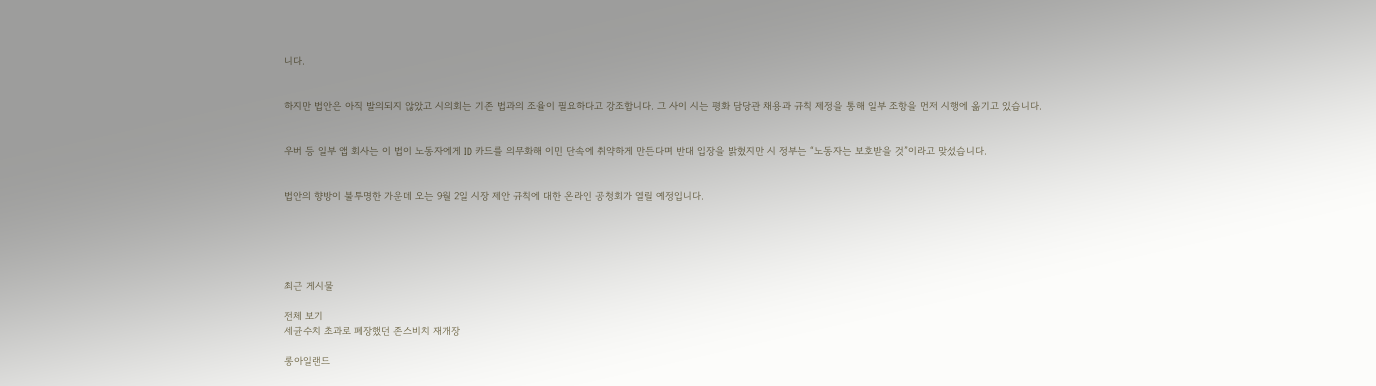니다.


하지만 법안은 아직 발의되지 않았고 시의회는 기존 법과의 조율이 필요하다고 강조합니다. 그 사이 시는 평화 담당관 채용과 규칙 제정을 통해 일부 조항을 먼저 시행에 옮기고 있습니다.


우버 등 일부 앱 회사는 이 법이 노동자에게 ID 카드를 의무화해 이민 단속에 취약하게 만든다며 반대 입장을 밝혔지만 시 정부는 “노동자는 보호받을 것”이라고 맞섰습니다.


법안의 향방이 불투명한 가운데 오는 9월 2일 시장 제안 규칙에 대한 온라인 공청회가 열릴 예정입니다.





최근 게시물

전체 보기
세균수치 초과로 폐장했던 존스비치 재개장

롱아일랜드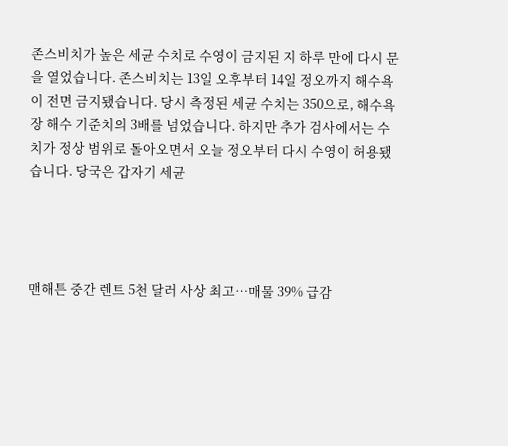존스비치가 높은 세균 수치로 수영이 금지된 지 하루 만에 다시 문을 열었습니다. 존스비치는 13일 오후부터 14일 정오까지 해수욕이 전면 금지됐습니다. 당시 측정된 세균 수치는 350으로, 해수욕장 해수 기준치의 3배를 넘었습니다. 하지만 추가 검사에서는 수치가 정상 범위로 돌아오면서 오늘 정오부터 다시 수영이 허용됐습니다. 당국은 갑자기 세균




맨해튼 중간 렌트 5천 달러 사상 최고…매물 39% 급감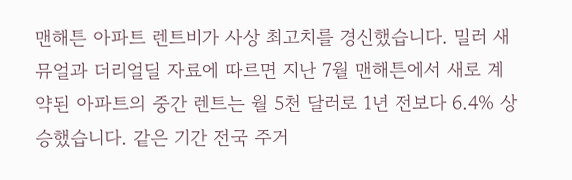맨해튼 아파트 렌트비가 사상 최고치를 경신했습니다. 밀러 새뮤얼과 더리얼딜 자료에 따르면 지난 7월 맨해튼에서 새로 계약된 아파트의 중간 렌트는 월 5천 달러로 1년 전보다 6.4% 상승했습니다. 같은 기간 전국 주거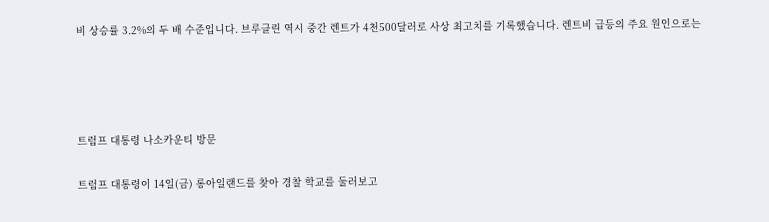비 상승률 3.2%의 두 배 수준입니다. 브루클린 역시 중간 렌트가 4천500달러로 사상 최고치를 기록했습니다. 렌트비 급등의 주요 원인으로는




트럼프 대통령 나소카운티 방문

트럼프 대통령이 14일(금) 롱아일랜드를 찾아 경찰 학교를 둘러보고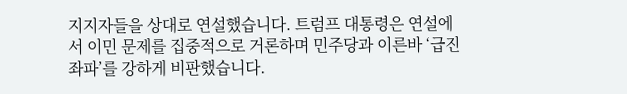지지자들을 상대로 연설했습니다. 트럼프 대통령은 연설에서 이민 문제를 집중적으로 거론하며 민주당과 이른바 ‘급진 좌파’를 강하게 비판했습니다.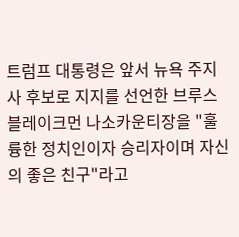트럼프 대통령은 앞서 뉴욕 주지사 후보로 지지를 선언한 브루스 블레이크먼 나소카운티장을 "훌륭한 정치인이자 승리자이며 자신의 좋은 친구"라고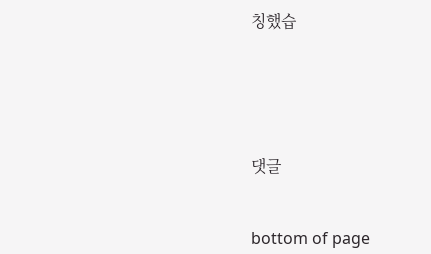칭했습





댓글


bottom of page